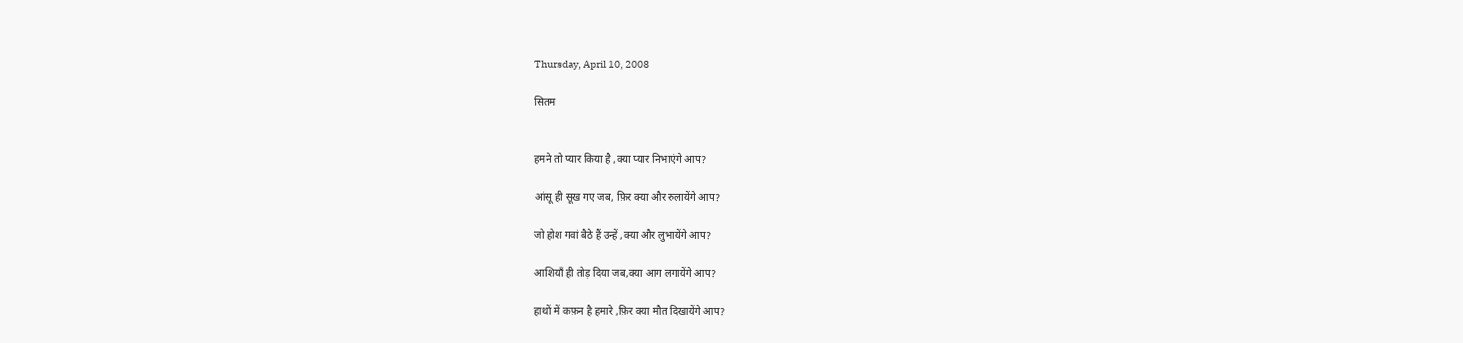Thursday, April 10, 2008

सितम


हमने तो प्यार किया है ,क्या प्यार निभाएंगे आप?

आंसू ही सूख गए जब, फ़िर क्या और रुलायेंगे आप?

जो होश गवां बैठे हैं उन्हें ,क्या और लुभायेंगे आप?

आशियाँ ही तोड़ दिया जब,क्या आग लगायेंगे आप?

हाथों में कफ़न है हमारे ,फ़िर क्या मौत दिखायेंगे आप?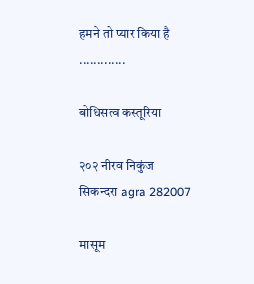हमने तो प्यार किया है .............

बोधिसत्व कस्तूरिया

२०२ नीरव निकुंज सिकन्दरा agra 282007

मासूम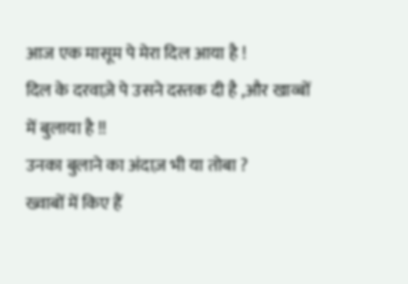आज एक मासूम पे मेरा दिल आया है !
दिल के दरवाज़े पे उसने दस्तक दी है ,और खाव्बों में बुलाया है !!
उनका बुलाने का अंदाज़ भी या तोबा ?
ख्वाबों में किए हैं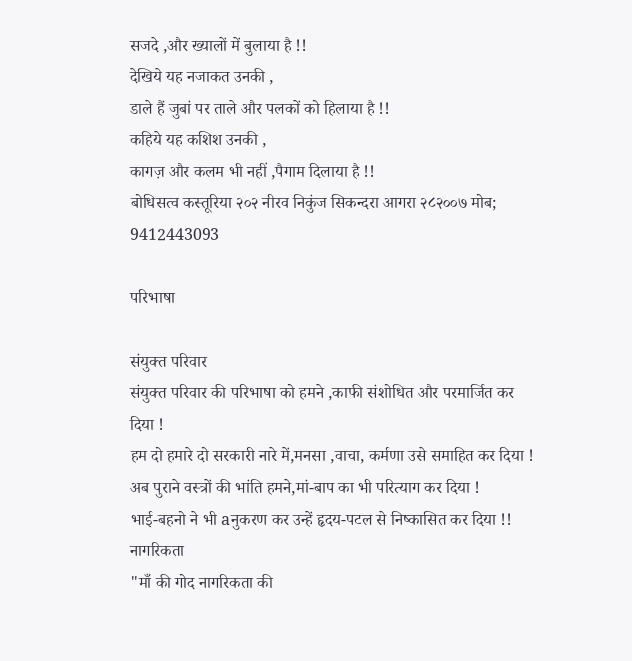सजदे ,और ख्यालों में बुलाया है !!
देखिये यह नजाकत उनकी ,
डाले हैं जुबां पर ताले और पलकों को हिलाया है !!
कहिये यह कशिश उनकी ,
कागज़ और कलम भी नहीं ,पैगाम दिलाया है !!
बोधिसत्व कस्तूरिया २०२ नीरव निकुंज सिकन्दरा आगरा २८२००७ मोब; 9412443093

परिभाषा

संयुक्त परिवार
संयुक्त परिवार की परिभाषा को हमने ,काफी संशोधित और परमार्जित कर दिया !
हम दो हमारे दो सरकारी नारे में,मनसा ,वाचा, कर्मणा उसे समाहित कर दिया !
अब पुराने वस्त्रों की भांति हमने,मां-बाप का भी परित्याग कर दिया !
भाई-बहनो ने भी aनुकरण कर उन्हें हृदय-पटल से निष्कासित कर दिया !!
नागरिकता
"माँ की गोद नागरिकता की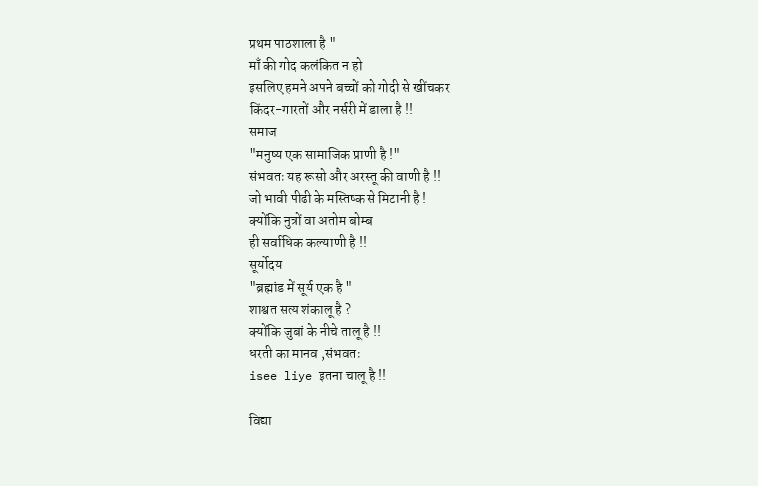प्रथम पाठशाला है "
माँ की गोद कलंकित न हो
इसलिए हमने अपने बच्चों को गोदी से खींचकर
किंदर-गारतों और नर्सरी में डाला है !!
समाज
"मनुष्य एक सामाजिक प्राणी है !"
संभवतः यह रूसो और अरस्तू की वाणी है !!
जो भावी पीढी के मस्तिष्क से मिटानी है !
क्योंकि नुत्रों वा अतोम बोम्ब
ही सर्वाधिक कल्याणी है !!
सूर्योदय
"ब्रह्मांड में सूर्य एक है "
शाश्वत सत्य शंकालू है ?
क्योंकि जुबां के नीचे तालू है !!
धरती का मानव ,संभवतः
isee liye इतना चालू है !!

विद्या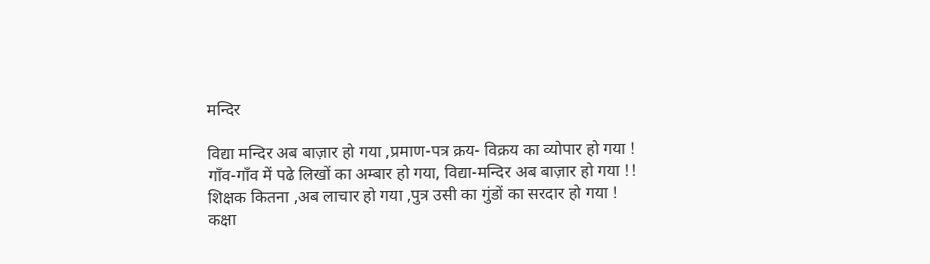मन्दिर

विद्या मन्दिर अब बाज़ार हो गया ,प्रमाण-पत्र क्रय- विक्रय का व्योपार हो गया !
गाँव-गाँव में पढे लिखों का अम्बार हो गया, विद्या-मन्दिर अब बाज़ार हो गया !!
शिक्षक कितना ,अब लाचार हो गया ,पुत्र उसी का गुंडों का सरदार हो गया !
कक्षा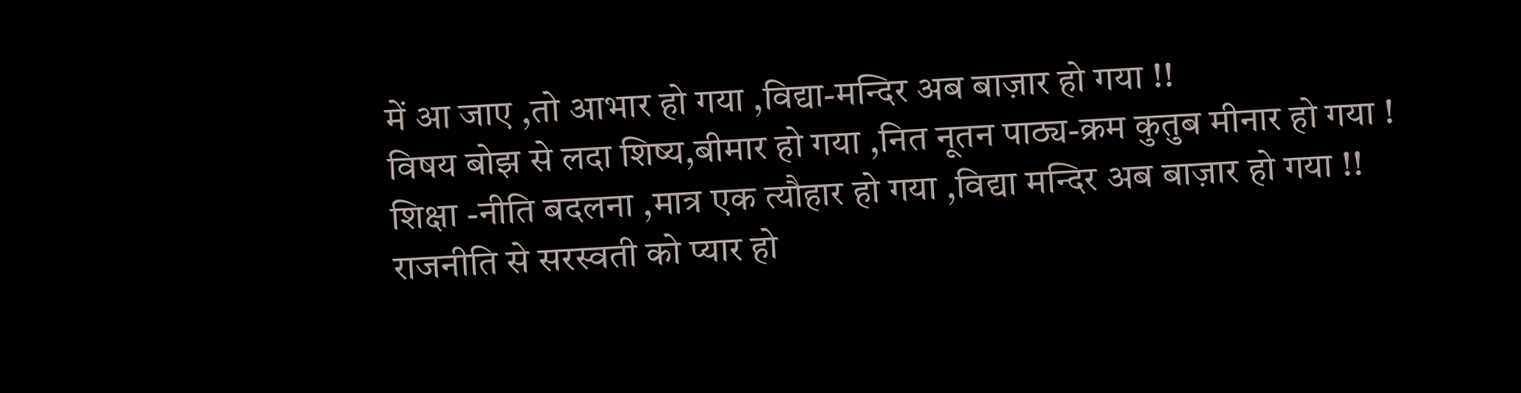में आ जाए ,तो आभार हो गया ,विद्या-मन्दिर अब बाज़ार हो गया !!
विषय बोझ से लदा शिष्य,बीमार हो गया ,नित नूतन पाठ्य-क्रम कुतुब मीनार हो गया !
शिक्षा -नीति बदलना ,मात्र एक त्यौहार हो गया ,विद्या मन्दिर अब बाज़ार हो गया !!
राजनीति से सरस्वती को प्यार हो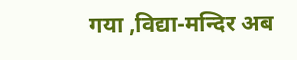गया ,विद्या-मन्दिर अब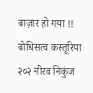बाज़ार हो गया !!
बोधिसत्व कस्तूरिया २०२ नीरव निकुंज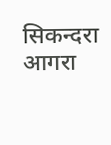सिकन्दरा आगरा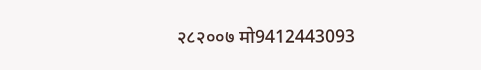२८२००७ मो9412443093